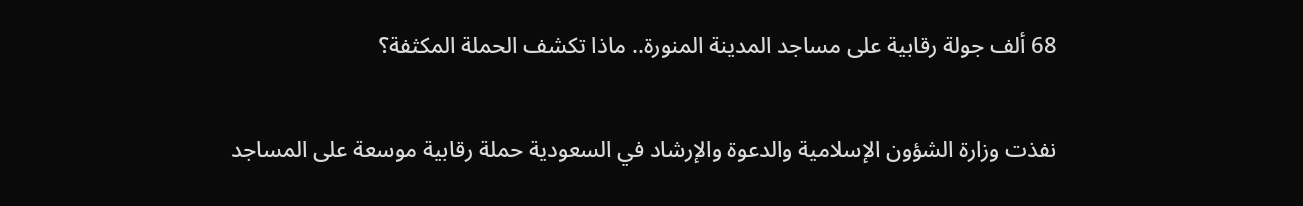68 ألف جولة رقابية على مساجد المدينة المنورة.. ماذا تكشف الحملة المكثفة؟

نفذت وزارة الشؤون الإسلامية والدعوة والإرشاد في السعودية حملة رقابية موسعة على المساجد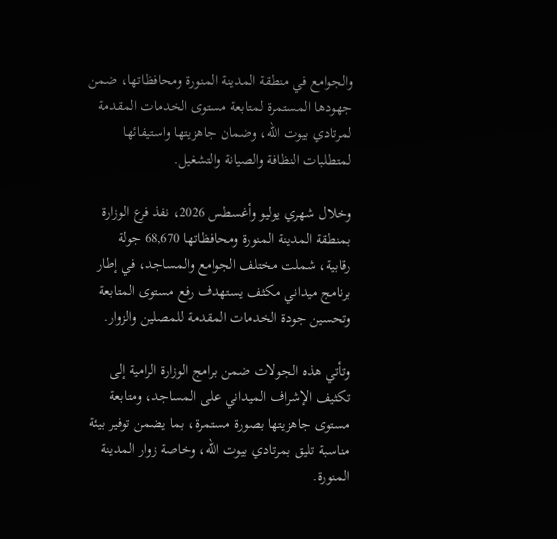والجوامع في منطقة المدينة المنورة ومحافظاتها، ضمن جهودها المستمرة لمتابعة مستوى الخدمات المقدمة لمرتادي بيوت الله، وضمان جاهزيتها واستيفائها لمتطلبات النظافة والصيانة والتشغيل.

وخلال شهري يوليو وأغسطس 2026، نفذ فرع الوزارة بمنطقة المدينة المنورة ومحافظاتها 68,670 جولة رقابية، شملت مختلف الجوامع والمساجد، في إطار برنامج ميداني مكثف يستهدف رفع مستوى المتابعة وتحسين جودة الخدمات المقدمة للمصلين والزوار.

وتأتي هذه الجولات ضمن برامج الوزارة الرامية إلى تكثيف الإشراف الميداني على المساجد، ومتابعة مستوى جاهزيتها بصورة مستمرة، بما يضمن توفير بيئة مناسبة تليق بمرتادي بيوت الله، وخاصة زوار المدينة المنورة.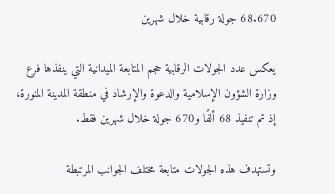68.670 جولة رقابية خلال شهرين

يعكس عدد الجولات الرقابية حجم المتابعة الميدانية التي ينفذها فرع وزارة الشؤون الإسلامية والدعوة والإرشاد في منطقة المدينة المنورة، إذ تم تنفيذ 68 ألفًا و670 جولة خلال شهرين فقط.

وتستهدف هذه الجولات متابعة مختلف الجوانب المرتبطة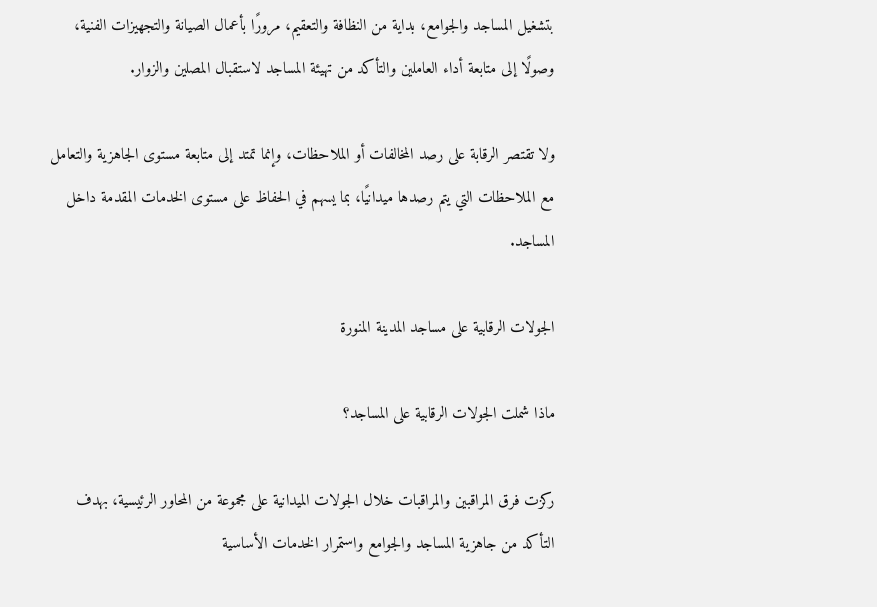بتشغيل المساجد والجوامع، بداية من النظافة والتعقيم، مرورًا بأعمال الصيانة والتجهيزات الفنية، وصولًا إلى متابعة أداء العاملين والتأكد من تهيئة المساجد لاستقبال المصلين والزوار.

ولا تقتصر الرقابة على رصد المخالفات أو الملاحظات، وإنما تمتد إلى متابعة مستوى الجاهزية والتعامل مع الملاحظات التي يتم رصدها ميدانيًا، بما يسهم في الحفاظ على مستوى الخدمات المقدمة داخل المساجد.

الجولات الرقابية على مساجد المدينة المنورة

ماذا شملت الجولات الرقابية على المساجد؟

ركزت فرق المراقبين والمراقبات خلال الجولات الميدانية على مجموعة من المحاور الرئيسية، بهدف التأكد من جاهزية المساجد والجوامع واستمرار الخدمات الأساسية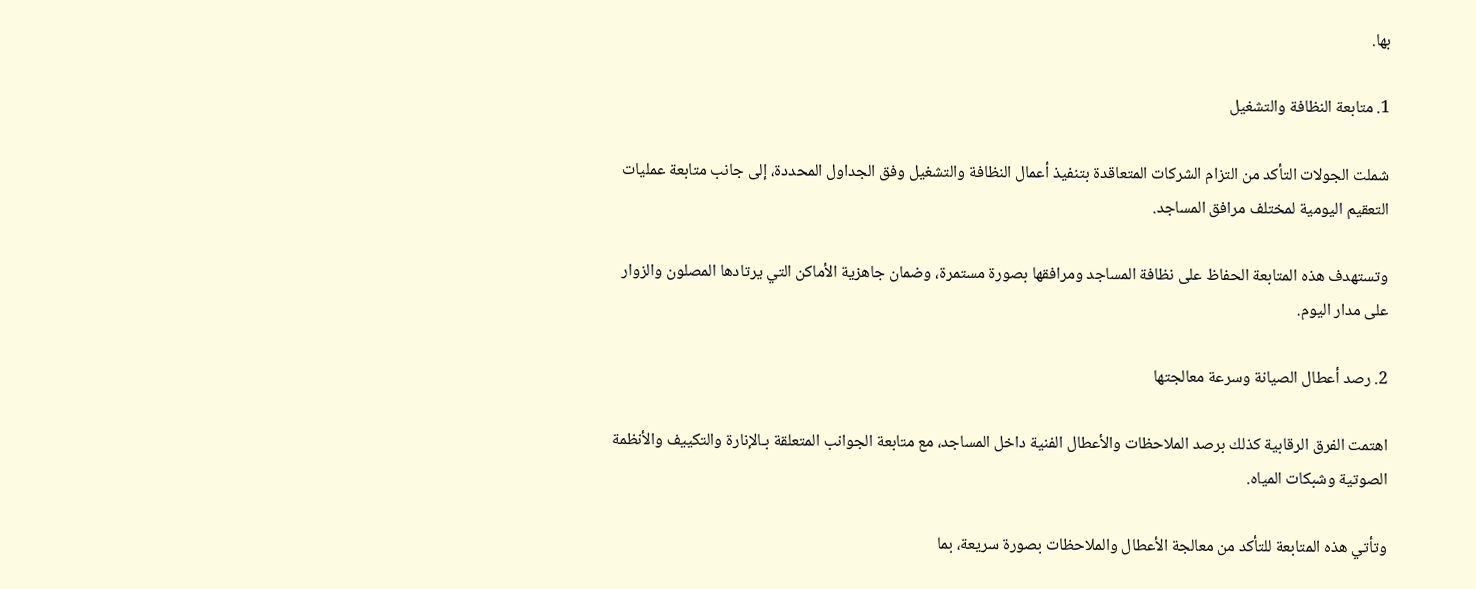بها.

1. متابعة النظافة والتشغيل

شملت الجولات التأكد من التزام الشركات المتعاقدة بتنفيذ أعمال النظافة والتشغيل وفق الجداول المحددة، إلى جانب متابعة عمليات التعقيم اليومية لمختلف مرافق المساجد.

وتستهدف هذه المتابعة الحفاظ على نظافة المساجد ومرافقها بصورة مستمرة، وضمان جاهزية الأماكن التي يرتادها المصلون والزوار على مدار اليوم.

2. رصد أعطال الصيانة وسرعة معالجتها

اهتمت الفرق الرقابية كذلك برصد الملاحظات والأعطال الفنية داخل المساجد، مع متابعة الجوانب المتعلقة بـالإنارة والتكييف والأنظمة الصوتية وشبكات المياه.

وتأتي هذه المتابعة للتأكد من معالجة الأعطال والملاحظات بصورة سريعة، بما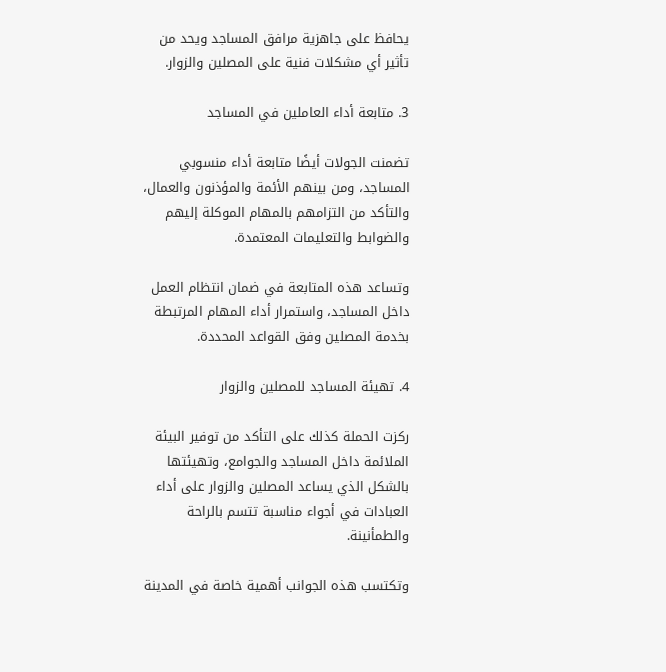يحافظ على جاهزية مرافق المساجد ويحد من تأثير أي مشكلات فنية على المصلين والزوار.

3. متابعة أداء العاملين في المساجد

تضمنت الجولات أيضًا متابعة أداء منسوبي المساجد، ومن بينهم الأئمة والمؤذنون والعمال، والتأكد من التزامهم بالمهام الموكلة إليهم والضوابط والتعليمات المعتمدة.

وتساعد هذه المتابعة في ضمان انتظام العمل داخل المساجد، واستمرار أداء المهام المرتبطة بخدمة المصلين وفق القواعد المحددة.

4. تهيئة المساجد للمصلين والزوار

ركزت الحملة كذلك على التأكد من توفير البيئة الملائمة داخل المساجد والجوامع، وتهيئتها بالشكل الذي يساعد المصلين والزوار على أداء العبادات في أجواء مناسبة تتسم بالراحة والطمأنينة.

وتكتسب هذه الجوانب أهمية خاصة في المدينة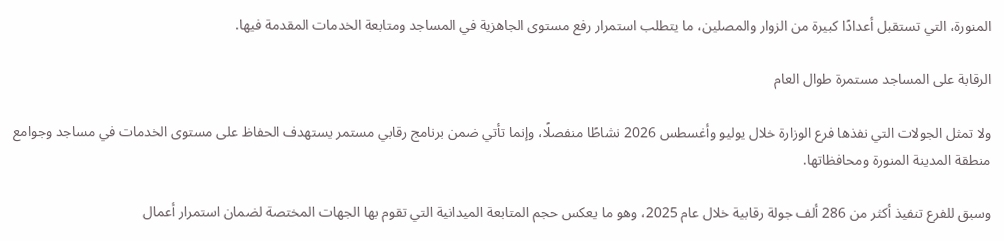المنورة، التي تستقبل أعدادًا كبيرة من الزوار والمصلين، ما يتطلب استمرار رفع مستوى الجاهزية في المساجد ومتابعة الخدمات المقدمة فيها.

الرقابة على المساجد مستمرة طوال العام

ولا تمثل الجولات التي نفذها فرع الوزارة خلال يوليو وأغسطس 2026 نشاطًا منفصلًا، وإنما تأتي ضمن برنامج رقابي مستمر يستهدف الحفاظ على مستوى الخدمات في مساجد وجوامع منطقة المدينة المنورة ومحافظاتها.

وسبق للفرع تنفيذ أكثر من 286 ألف جولة رقابية خلال عام 2025، وهو ما يعكس حجم المتابعة الميدانية التي تقوم بها الجهات المختصة لضمان استمرار أعمال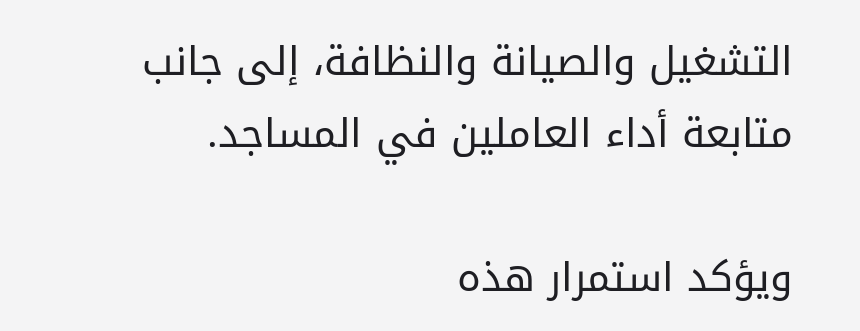التشغيل والصيانة والنظافة، إلى جانب متابعة أداء العاملين في المساجد.

ويؤكد استمرار هذه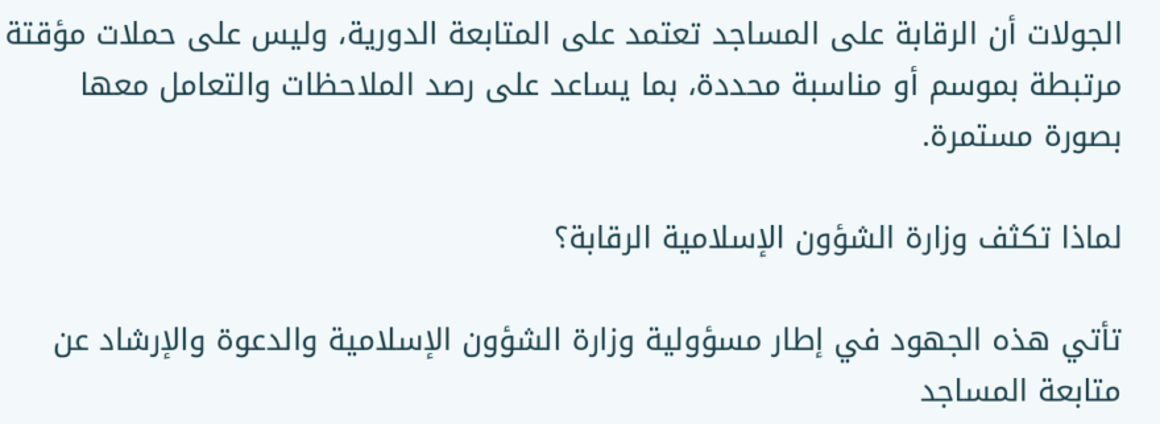الجولات أن الرقابة على المساجد تعتمد على المتابعة الدورية، وليس على حملات مؤقتة مرتبطة بموسم أو مناسبة محددة، بما يساعد على رصد الملاحظات والتعامل معها بصورة مستمرة.

لماذا تكثف وزارة الشؤون الإسلامية الرقابة؟

تأتي هذه الجهود في إطار مسؤولية وزارة الشؤون الإسلامية والدعوة والإرشاد عن متابعة المساجد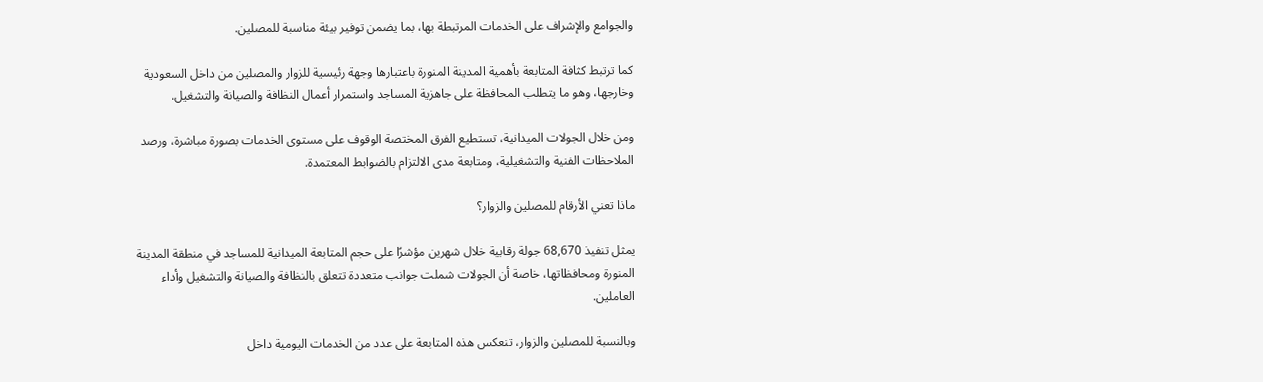والجوامع والإشراف على الخدمات المرتبطة بها، بما يضمن توفير بيئة مناسبة للمصلين.

كما ترتبط كثافة المتابعة بأهمية المدينة المنورة باعتبارها وجهة رئيسية للزوار والمصلين من داخل السعودية وخارجها، وهو ما يتطلب المحافظة على جاهزية المساجد واستمرار أعمال النظافة والصيانة والتشغيل.

ومن خلال الجولات الميدانية، تستطيع الفرق المختصة الوقوف على مستوى الخدمات بصورة مباشرة، ورصد الملاحظات الفنية والتشغيلية، ومتابعة مدى الالتزام بالضوابط المعتمدة.

ماذا تعني الأرقام للمصلين والزوار؟

يمثل تنفيذ 68,670 جولة رقابية خلال شهرين مؤشرًا على حجم المتابعة الميدانية للمساجد في منطقة المدينة المنورة ومحافظاتها، خاصة أن الجولات شملت جوانب متعددة تتعلق بالنظافة والصيانة والتشغيل وأداء العاملين.

وبالنسبة للمصلين والزوار، تنعكس هذه المتابعة على عدد من الخدمات اليومية داخل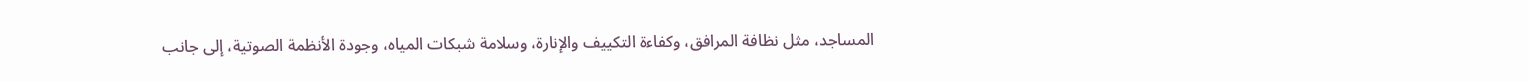المساجد، مثل نظافة المرافق، وكفاءة التكييف والإنارة، وسلامة شبكات المياه، وجودة الأنظمة الصوتية، إلى جانب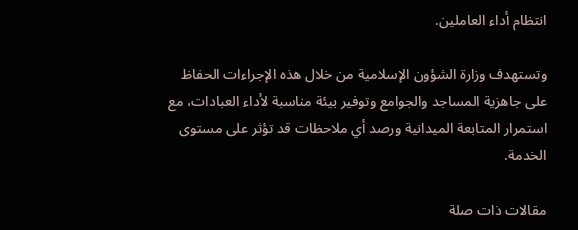انتظام أداء العاملين.

وتستهدف وزارة الشؤون الإسلامية من خلال هذه الإجراءات الحفاظ على جاهزية المساجد والجوامع وتوفير بيئة مناسبة لأداء العبادات، مع استمرار المتابعة الميدانية ورصد أي ملاحظات قد تؤثر على مستوى الخدمة.

مقالات ذات صلة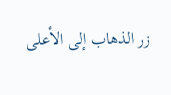زر الذهاب إلى الأعلى